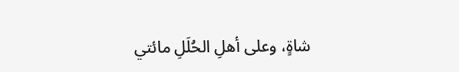شاةٍ، وعلى أهلِ الحُلَلِ مائتي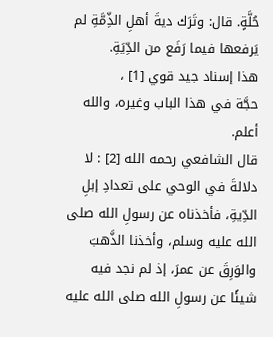حُلَّةٍ. قال: وتَرَك ديةَ أهلِ الذِّمَّةِ لم يَرفعها فيما رَفَع من الدِّيَةِ.
هذا إسناد جيد قوي [1] ،
حجَّة في هذا الباب وغيره، والله أعلم.
قال الشافعي رحمه الله [2] : لا دلالةَ في الوحي على تعدادِ إبلِ الدِّيةِ، فأخذناه عن رسولِ الله صلى الله عليه وسلم، وأخذنا الذَّهبَ والوَرِقَ عن عمرَ، إذ لم نجد فيه شيئًا عن رسولِ الله صلى الله عليه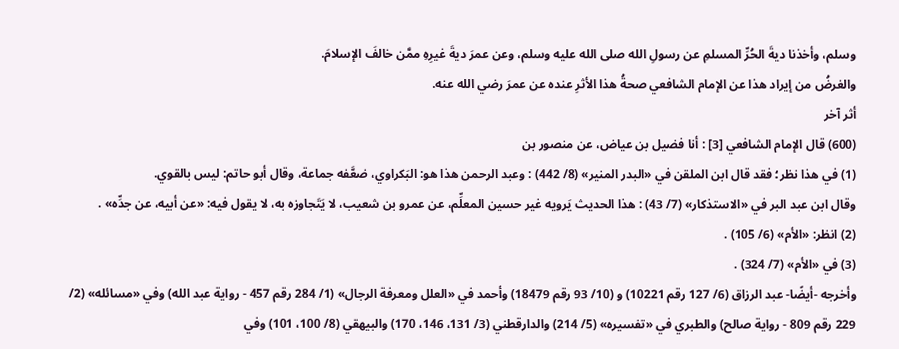وسلم، وأخذنا ديةَ الحُرِّ المسلمِ عن رسولِ الله صلى الله عليه وسلم، وعن عمرَ ديةَ غيرِهِ ممَّن خالفَ الإسلامَ.
والغرضُ من إيراد هذا عن الإمام الشافعي صحةُ هذا الأثرِ عنده عن عمرَ رضي الله عنه.
أثر آخر
(600) قال الإمام الشافعي [3] : أنا فضيل بن عياض، عن منصور بن
(1) في هذا نظر؛ فقد قال ابن الملقن في «البدر المنير» (8/ 442) : وعبد الرحمن هذا هو: البَكراوي، ضعَّفه جماعة، وقال أبو حاتم: ليس بالقوي.
وقال ابن عبد البر في «الاستذكار» (7/ 43) : هذا الحديث يَرويه غير حسين المعلِّم، عن عمرو بن شعيب، لا يَتَجاوزه به، لا يقول فيه: «عن أبيه، عن جدِّه» .
(2) انظر: «الأم» (6/ 105) .
(3) في «الأم» (7/ 324) .
وأخرجه -أيضًا- عبد الرزاق (6/ 127 رقم 10221) و (10/ 93 رقم 18479) وأحمد في «العلل ومعرفة الرجال» (1/ 284 رقم 457 - رواية عبد الله) وفي «مسائله» (2/ 229 رقم 809 - رواية صالح) والطبري في «تفسيره» (5/ 214) والدارقطني (3/ 131، 146، 170) والبيهقي (8/ 100، 101) وفي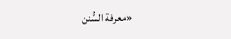«معرفة السُّنن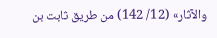والآثار» (12/ 142) من طريق ثابت بن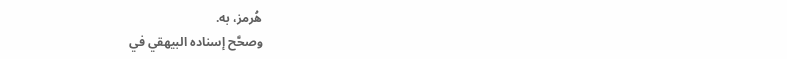هُرمز، به.
وصحَّح إسناده البيهقي في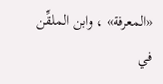«المعرفة» ، وابن الملقِّن في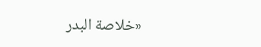«خلاصة البدر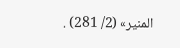المنير» (2/ 281) .